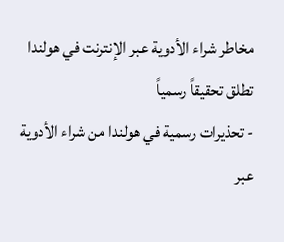مخاطر شراء الأدوية عبر الإنترنت في هولندا تطلق تحقيقاً رسمياً
- تحذيرات رسمية في هولندا من شراء الأدوية عبر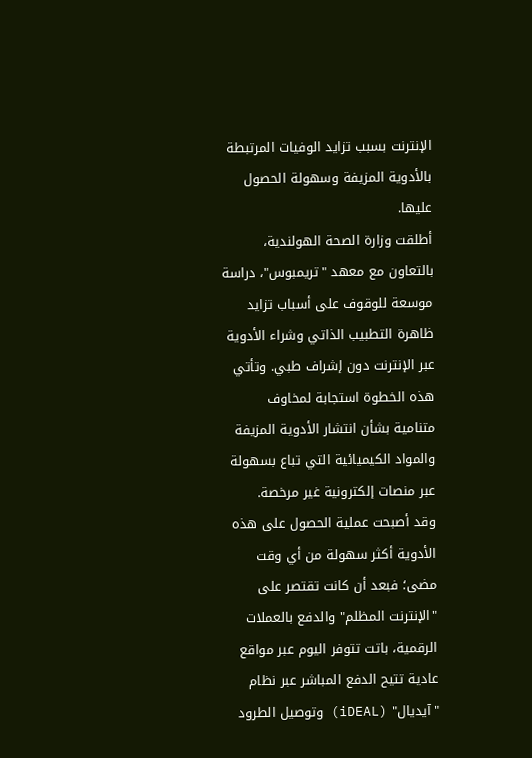الإنترنت بسبب تزايد الوفيات المرتبطة بالأدوية المزيفة وسهولة الحصول عليها.
أطلقت وزارة الصحة الهولندية، بالتعاون مع معهد "تريمبوس"، دراسة موسعة للوقوف على أسباب تزايد ظاهرة التطبيب الذاتي وشراء الأدوية عبر الإنترنت دون إشراف طبي. وتأتي هذه الخطوة استجابة لمخاوف متنامية بشأن انتشار الأدوية المزيفة والمواد الكيميائية التي تباع بسهولة عبر منصات إلكترونية غير مرخصة.
وقد أصبحت عملية الحصول على هذه الأدوية أكثر سهولة من أي وقت مضى؛ فبعد أن كانت تقتصر على "الإنترنت المظلم" والدفع بالعملات الرقمية، باتت تتوفر اليوم عبر مواقع عادية تتيح الدفع المباشر عبر نظام "آيديال" (iDEAL) وتوصيل الطرود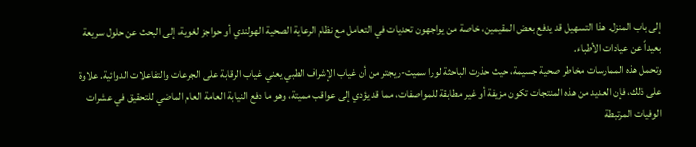إلى باب المنزل. هذا التسهيل قد يدفع بعض المقيمين، خاصة من يواجهون تحديات في التعامل مع نظام الرعاية الصحية الهولندي أو حواجز لغوية، إلى البحث عن حلول سريعة بعيداً عن عيادات الأطباء.
وتحمل هذه الممارسات مخاطر صحية جسيمة، حيث حذرت الباحثة لورا سميت-ريجتر من أن غياب الإشراف الطبي يعني غياب الرقابة على الجرعات والتفاعلات الدوائية. علاوة على ذلك، فإن العديد من هذه المنتجات تكون مزيفة أو غير مطابقة للمواصفات، مما قد يؤدي إلى عواقب مميتة، وهو ما دفع النيابة العامة العام الماضي للتحقيق في عشرات الوفيات المرتبطة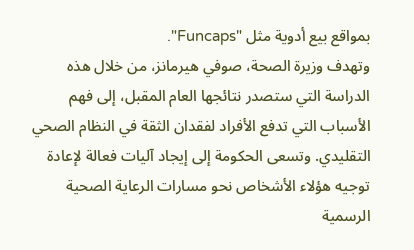بمواقع بيع أدوية مثل "Funcaps".
وتهدف وزيرة الصحة، صوفي هيرمانز، من خلال هذه الدراسة التي ستصدر نتائجها العام المقبل، إلى فهم الأسباب التي تدفع الأفراد لفقدان الثقة في النظام الصحي التقليدي. وتسعى الحكومة إلى إيجاد آليات فعالة لإعادة توجيه هؤلاء الأشخاص نحو مسارات الرعاية الصحية الرسمية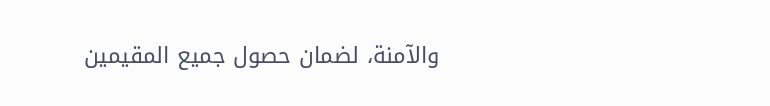والآمنة، لضمان حصول جميع المقيمين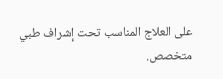على العلاج المناسب تحت إشراف طبي متخصص.